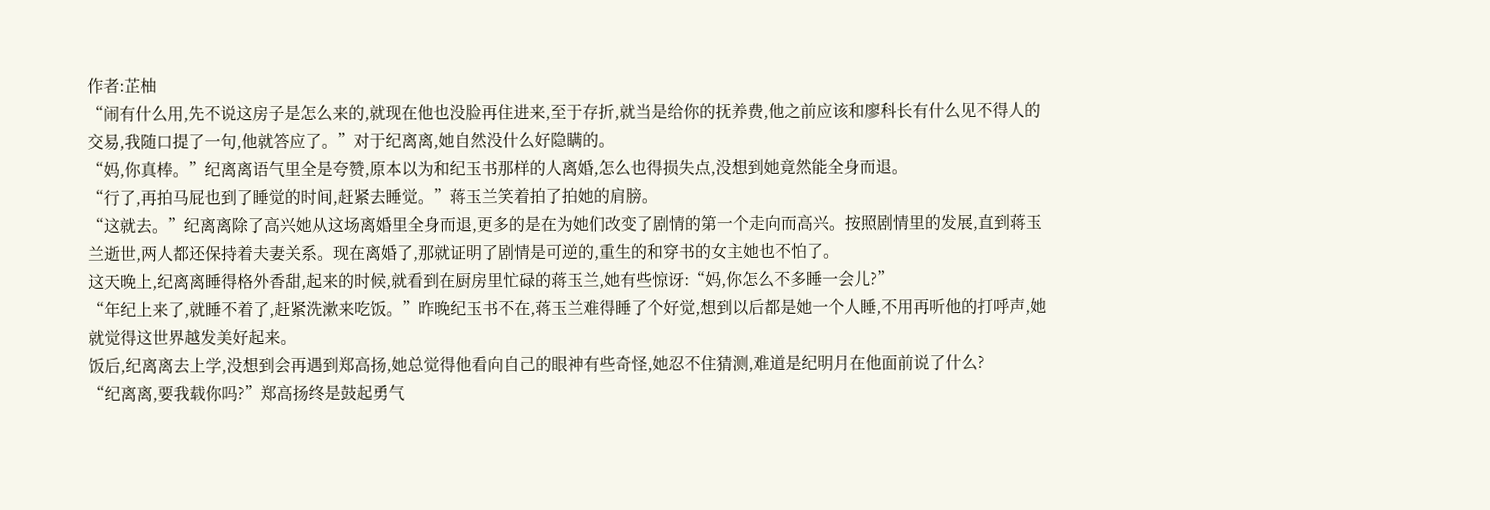作者:芷柚
“闹有什么用,先不说这房子是怎么来的,就现在他也没脸再住进来,至于存折,就当是给你的抚养费,他之前应该和廖科长有什么见不得人的交易,我随口提了一句,他就答应了。”对于纪离离,她自然没什么好隐瞒的。
“妈,你真棒。”纪离离语气里全是夸赞,原本以为和纪玉书那样的人离婚,怎么也得损失点,没想到她竟然能全身而退。
“行了,再拍马屁也到了睡觉的时间,赶紧去睡觉。”蒋玉兰笑着拍了拍她的肩膀。
“这就去。”纪离离除了高兴她从这场离婚里全身而退,更多的是在为她们改变了剧情的第一个走向而高兴。按照剧情里的发展,直到蒋玉兰逝世,两人都还保持着夫妻关系。现在离婚了,那就证明了剧情是可逆的,重生的和穿书的女主她也不怕了。
这天晚上,纪离离睡得格外香甜,起来的时候,就看到在厨房里忙碌的蒋玉兰,她有些惊讶:“妈,你怎么不多睡一会儿?”
“年纪上来了,就睡不着了,赶紧洗漱来吃饭。”昨晚纪玉书不在,蒋玉兰难得睡了个好觉,想到以后都是她一个人睡,不用再听他的打呼声,她就觉得这世界越发美好起来。
饭后,纪离离去上学,没想到会再遇到郑高扬,她总觉得他看向自己的眼神有些奇怪,她忍不住猜测,难道是纪明月在他面前说了什么?
“纪离离,要我载你吗?”郑高扬终是鼓起勇气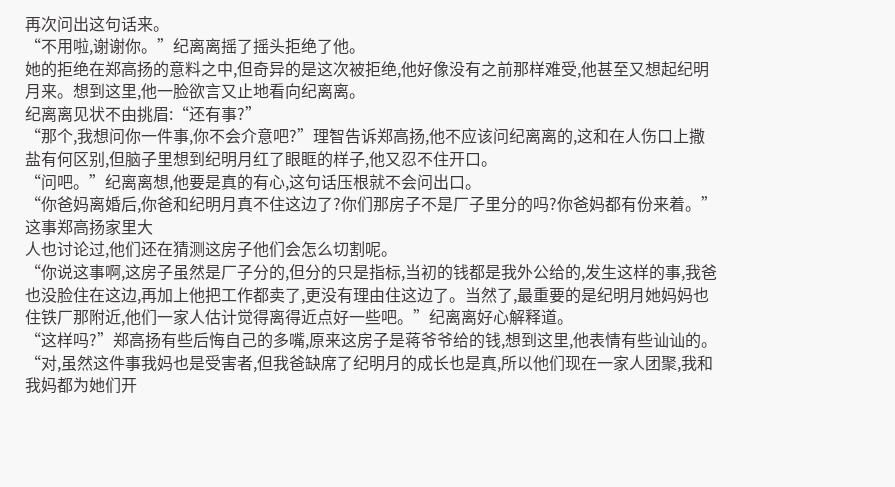再次问出这句话来。
“不用啦,谢谢你。”纪离离摇了摇头拒绝了他。
她的拒绝在郑高扬的意料之中,但奇异的是这次被拒绝,他好像没有之前那样难受,他甚至又想起纪明月来。想到这里,他一脸欲言又止地看向纪离离。
纪离离见状不由挑眉:“还有事?”
“那个,我想问你一件事,你不会介意吧?”理智告诉郑高扬,他不应该问纪离离的,这和在人伤口上撒盐有何区别,但脑子里想到纪明月红了眼眶的样子,他又忍不住开口。
“问吧。”纪离离想,他要是真的有心,这句话压根就不会问出口。
“你爸妈离婚后,你爸和纪明月真不住这边了?你们那房子不是厂子里分的吗?你爸妈都有份来着。”这事郑高扬家里大
人也讨论过,他们还在猜测这房子他们会怎么切割呢。
“你说这事啊,这房子虽然是厂子分的,但分的只是指标,当初的钱都是我外公给的,发生这样的事,我爸也没脸住在这边,再加上他把工作都卖了,更没有理由住这边了。当然了,最重要的是纪明月她妈妈也住铁厂那附近,他们一家人估计觉得离得近点好一些吧。”纪离离好心解释道。
“这样吗?”郑高扬有些后悔自己的多嘴,原来这房子是蒋爷爷给的钱,想到这里,他表情有些讪讪的。
“对,虽然这件事我妈也是受害者,但我爸缺席了纪明月的成长也是真,所以他们现在一家人团聚,我和我妈都为她们开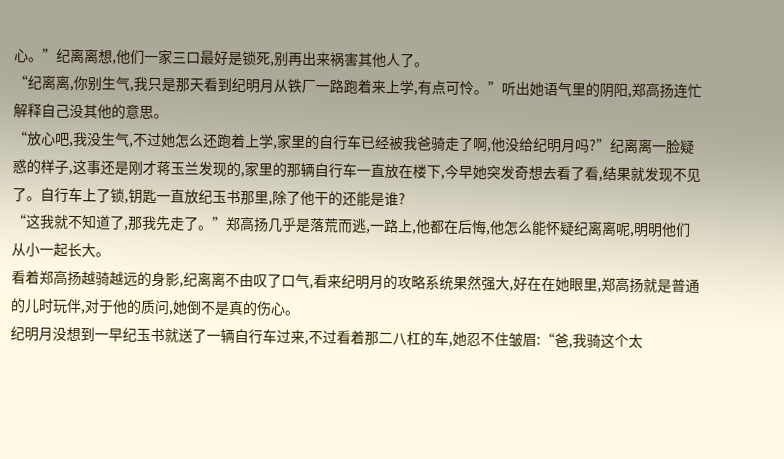心。”纪离离想,他们一家三口最好是锁死,别再出来祸害其他人了。
“纪离离,你别生气,我只是那天看到纪明月从铁厂一路跑着来上学,有点可怜。”听出她语气里的阴阳,郑高扬连忙解释自己没其他的意思。
“放心吧,我没生气,不过她怎么还跑着上学,家里的自行车已经被我爸骑走了啊,他没给纪明月吗?”纪离离一脸疑惑的样子,这事还是刚才蒋玉兰发现的,家里的那辆自行车一直放在楼下,今早她突发奇想去看了看,结果就发现不见了。自行车上了锁,钥匙一直放纪玉书那里,除了他干的还能是谁?
“这我就不知道了,那我先走了。”郑高扬几乎是落荒而逃,一路上,他都在后悔,他怎么能怀疑纪离离呢,明明他们从小一起长大。
看着郑高扬越骑越远的身影,纪离离不由叹了口气,看来纪明月的攻略系统果然强大,好在在她眼里,郑高扬就是普通的儿时玩伴,对于他的质问,她倒不是真的伤心。
纪明月没想到一早纪玉书就送了一辆自行车过来,不过看着那二八杠的车,她忍不住皱眉:“爸,我骑这个太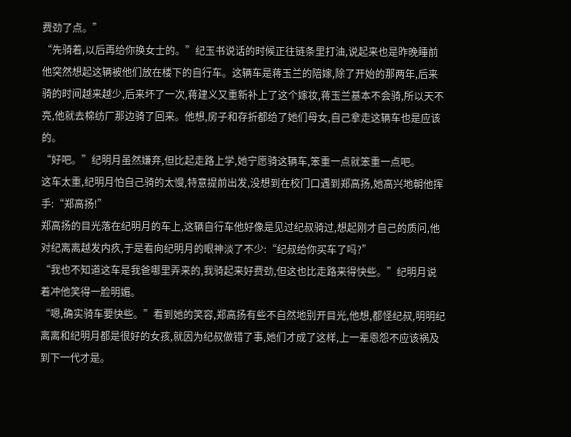费劲了点。”
“先骑着,以后再给你换女士的。”纪玉书说话的时候正往链条里打油,说起来也是昨晚睡前他突然想起这辆被他们放在楼下的自行车。这辆车是蒋玉兰的陪嫁,除了开始的那两年,后来骑的时间越来越少,后来坏了一次,蒋建义又重新补上了这个嫁妆,蒋玉兰基本不会骑,所以天不亮,他就去棉纺厂那边骑了回来。他想,房子和存折都给了她们母女,自己拿走这辆车也是应该的。
“好吧。”纪明月虽然嫌弃,但比起走路上学,她宁愿骑这辆车,笨重一点就笨重一点吧。
这车太重,纪明月怕自己骑的太慢,特意提前出发,没想到在校门口遇到郑高扬,她高兴地朝他挥手:“郑高扬!”
郑高扬的目光落在纪明月的车上,这辆自行车他好像是见过纪叔骑过,想起刚才自己的质问,他对纪离离越发内疚,于是看向纪明月的眼神淡了不少:“纪叔给你买车了吗?”
“我也不知道这车是我爸哪里弄来的,我骑起来好费劲,但这也比走路来得快些。”纪明月说着冲他笑得一脸明媚。
“嗯,确实骑车要快些。”看到她的笑容,郑高扬有些不自然地别开目光,他想,都怪纪叔,明明纪离离和纪明月都是很好的女孩,就因为纪叔做错了事,她们才成了这样,上一辈恩怨不应该祸及到下一代才是。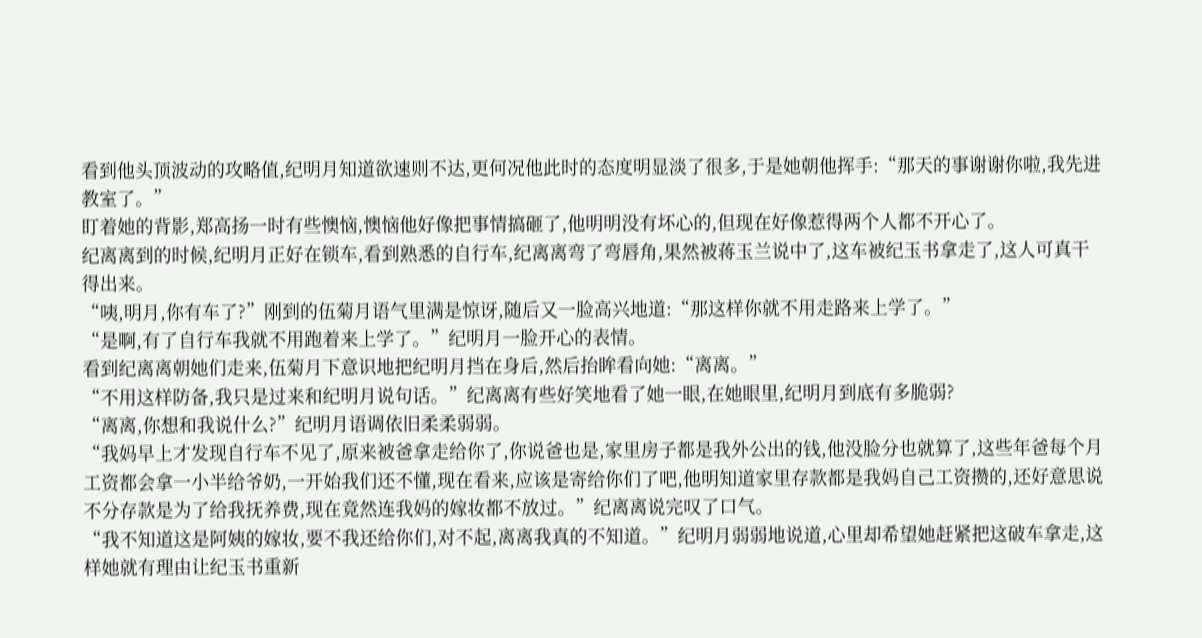看到他头顶波动的攻略值,纪明月知道欲速则不达,更何况他此时的态度明显淡了很多,于是她朝他挥手:“那天的事谢谢你啦,我先进教室了。”
盯着她的背影,郑高扬一时有些懊恼,懊恼他好像把事情搞砸了,他明明没有坏心的,但现在好像惹得两个人都不开心了。
纪离离到的时候,纪明月正好在锁车,看到熟悉的自行车,纪离离弯了弯唇角,果然被蒋玉兰说中了,这车被纪玉书拿走了,这人可真干得出来。
“咦,明月,你有车了?”刚到的伍菊月语气里满是惊讶,随后又一脸高兴地道:“那这样你就不用走路来上学了。”
“是啊,有了自行车我就不用跑着来上学了。”纪明月一脸开心的表情。
看到纪离离朝她们走来,伍菊月下意识地把纪明月挡在身后,然后抬眸看向她:“离离。”
“不用这样防备,我只是过来和纪明月说句话。”纪离离有些好笑地看了她一眼,在她眼里,纪明月到底有多脆弱?
“离离,你想和我说什么?”纪明月语调依旧柔柔弱弱。
“我妈早上才发现自行车不见了,原来被爸拿走给你了,你说爸也是,家里房子都是我外公出的钱,他没脸分也就算了,这些年爸每个月工资都会拿一小半给爷奶,一开始我们还不懂,现在看来,应该是寄给你们了吧,他明知道家里存款都是我妈自己工资攒的,还好意思说不分存款是为了给我抚养费,现在竟然连我妈的嫁妆都不放过。”纪离离说完叹了口气。
“我不知道这是阿姨的嫁妆,要不我还给你们,对不起,离离我真的不知道。”纪明月弱弱地说道,心里却希望她赶紧把这破车拿走,这样她就有理由让纪玉书重新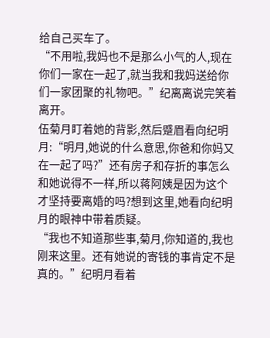给自己买车了。
“不用啦,我妈也不是那么小气的人,现在你们一家在一起了,就当我和我妈送给你们一家团聚的礼物吧。”纪离离说完笑着离开。
伍菊月盯着她的背影,然后蹙眉看向纪明月:“明月,她说的什么意思,你爸和你妈又在一起了吗?”还有房子和存折的事怎么和她说得不一样,所以蒋阿姨是因为这个才坚持要离婚的吗?想到这里,她看向纪明月的眼神中带着质疑。
“我也不知道那些事,菊月,你知道的,我也刚来这里。还有她说的寄钱的事肯定不是真的。”纪明月看着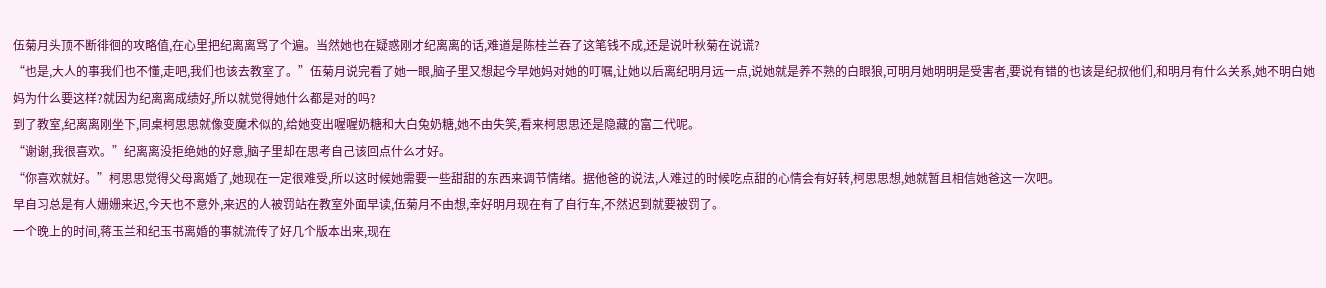伍菊月头顶不断徘徊的攻略值,在心里把纪离离骂了个遍。当然她也在疑惑刚才纪离离的话,难道是陈桂兰吞了这笔钱不成,还是说叶秋菊在说谎?
“也是,大人的事我们也不懂,走吧,我们也该去教室了。”伍菊月说完看了她一眼,脑子里又想起今早她妈对她的叮嘱,让她以后离纪明月远一点,说她就是养不熟的白眼狼,可明月她明明是受害者,要说有错的也该是纪叔他们,和明月有什么关系,她不明白她妈为什么要这样?就因为纪离离成绩好,所以就觉得她什么都是对的吗?
到了教室,纪离离刚坐下,同桌柯思思就像变魔术似的,给她变出喔喔奶糖和大白兔奶糖,她不由失笑,看来柯思思还是隐藏的富二代呢。
“谢谢,我很喜欢。”纪离离没拒绝她的好意,脑子里却在思考自己该回点什么才好。
“你喜欢就好。”柯思思觉得父母离婚了,她现在一定很难受,所以这时候她需要一些甜甜的东西来调节情绪。据他爸的说法,人难过的时候吃点甜的心情会有好转,柯思思想,她就暂且相信她爸这一次吧。
早自习总是有人姗姗来迟,今天也不意外,来迟的人被罚站在教室外面早读,伍菊月不由想,幸好明月现在有了自行车,不然迟到就要被罚了。
一个晚上的时间,蒋玉兰和纪玉书离婚的事就流传了好几个版本出来,现在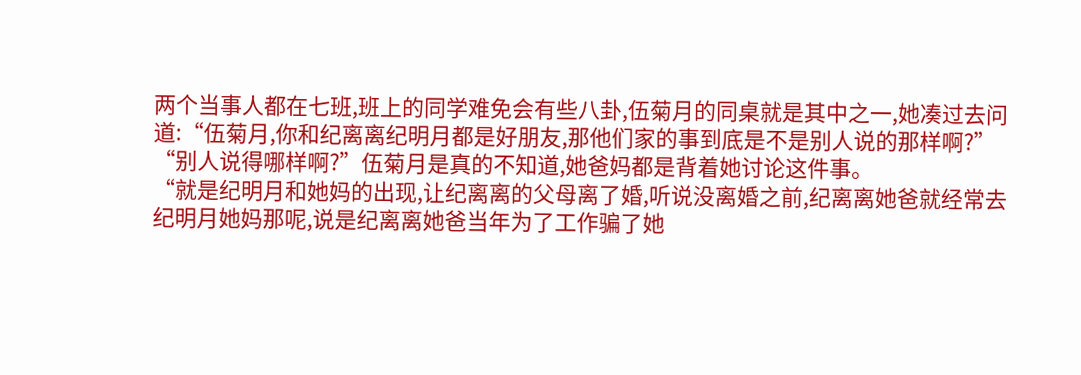两个当事人都在七班,班上的同学难免会有些八卦,伍菊月的同桌就是其中之一,她凑过去问道:“伍菊月,你和纪离离纪明月都是好朋友,那他们家的事到底是不是别人说的那样啊?”
“别人说得哪样啊?”伍菊月是真的不知道,她爸妈都是背着她讨论这件事。
“就是纪明月和她妈的出现,让纪离离的父母离了婚,听说没离婚之前,纪离离她爸就经常去纪明月她妈那呢,说是纪离离她爸当年为了工作骗了她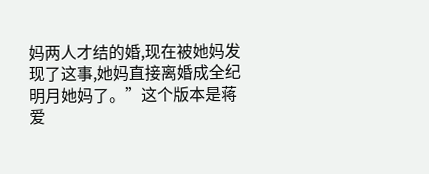妈两人才结的婚,现在被她妈发现了这事,她妈直接离婚成全纪明月她妈了。”这个版本是蒋爱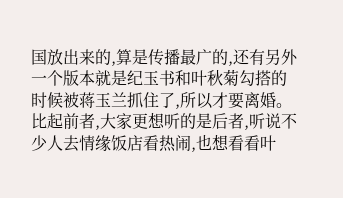国放出来的,算是传播最广的,还有另外一个版本就是纪玉书和叶秋菊勾搭的时候被蒋玉兰抓住了,所以才要离婚。
比起前者,大家更想听的是后者,听说不少人去情缘饭店看热闹,也想看看叶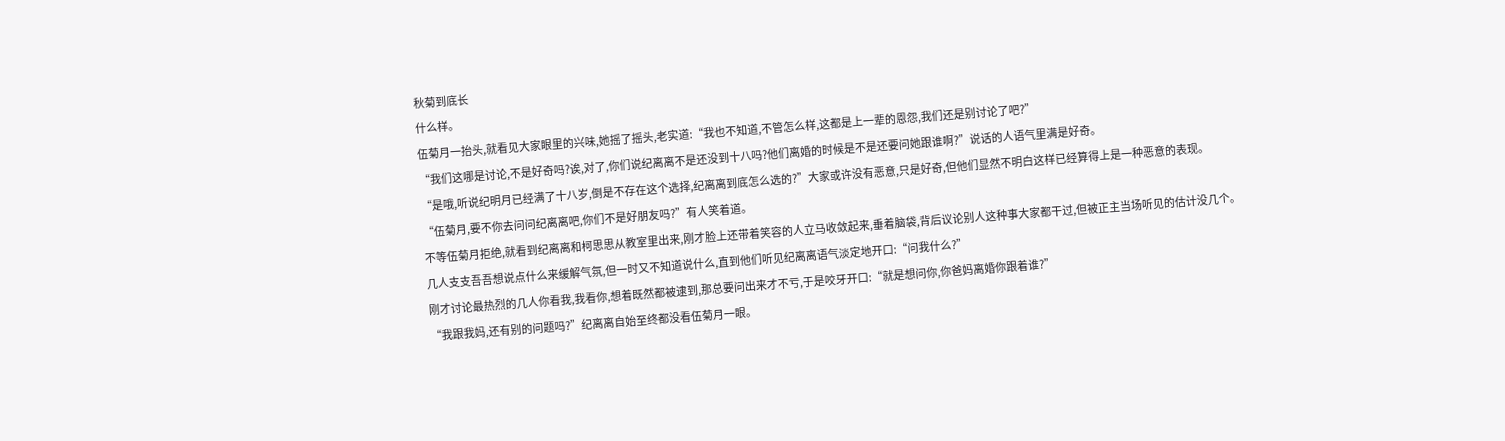秋菊到底长
什么样。
伍菊月一抬头,就看见大家眼里的兴味,她摇了摇头,老实道:“我也不知道,不管怎么样,这都是上一辈的恩怨,我们还是别讨论了吧?”
“我们这哪是讨论,不是好奇吗?诶,对了,你们说纪离离不是还没到十八吗?他们离婚的时候是不是还要问她跟谁啊?”说话的人语气里满是好奇。
“是哦,听说纪明月已经满了十八岁,倒是不存在这个选择,纪离离到底怎么选的?”大家或许没有恶意,只是好奇,但他们显然不明白这样已经算得上是一种恶意的表现。
“伍菊月,要不你去问问纪离离吧,你们不是好朋友吗?”有人笑着道。
不等伍菊月拒绝,就看到纪离离和柯思思从教室里出来,刚才脸上还带着笑容的人立马收敛起来,垂着脑袋,背后议论别人这种事大家都干过,但被正主当场听见的估计没几个。
几人支支吾吾想说点什么来缓解气氛,但一时又不知道说什么,直到他们听见纪离离语气淡定地开口:“问我什么?”
刚才讨论最热烈的几人你看我,我看你,想着既然都被逮到,那总要问出来才不亏,于是咬牙开口:“就是想问你,你爸妈离婚你跟着谁?”
“我跟我妈,还有别的问题吗?”纪离离自始至终都没看伍菊月一眼。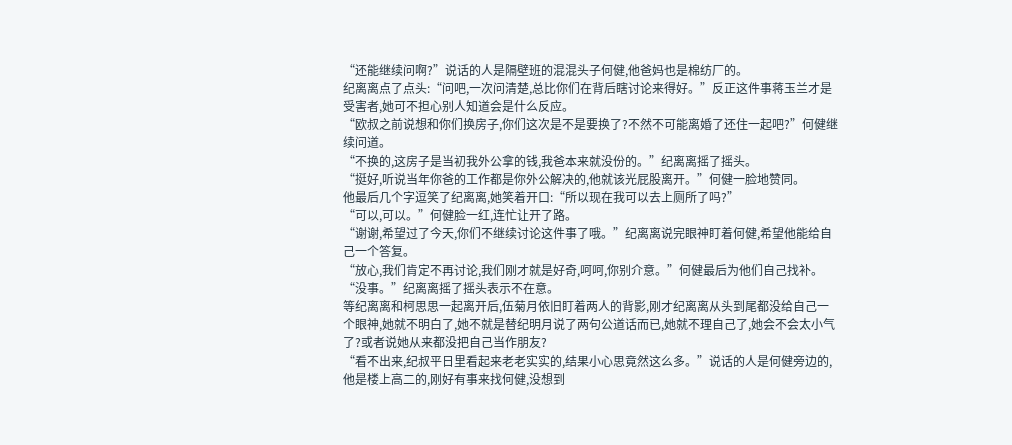“还能继续问啊?”说话的人是隔壁班的混混头子何健,他爸妈也是棉纺厂的。
纪离离点了点头:“问吧,一次问清楚,总比你们在背后瞎讨论来得好。”反正这件事蒋玉兰才是受害者,她可不担心别人知道会是什么反应。
“欧叔之前说想和你们换房子,你们这次是不是要换了?不然不可能离婚了还住一起吧?”何健继续问道。
“不换的,这房子是当初我外公拿的钱,我爸本来就没份的。”纪离离摇了摇头。
“挺好,听说当年你爸的工作都是你外公解决的,他就该光屁股离开。”何健一脸地赞同。
他最后几个字逗笑了纪离离,她笑着开口:“所以现在我可以去上厕所了吗?”
“可以,可以。”何健脸一红,连忙让开了路。
“谢谢,希望过了今天,你们不继续讨论这件事了哦。”纪离离说完眼神盯着何健,希望他能给自己一个答复。
“放心,我们肯定不再讨论,我们刚才就是好奇,呵呵,你别介意。”何健最后为他们自己找补。
“没事。”纪离离摇了摇头表示不在意。
等纪离离和柯思思一起离开后,伍菊月依旧盯着两人的背影,刚才纪离离从头到尾都没给自己一个眼神,她就不明白了,她不就是替纪明月说了两句公道话而已,她就不理自己了,她会不会太小气了?或者说她从来都没把自己当作朋友?
“看不出来,纪叔平日里看起来老老实实的,结果小心思竟然这么多。”说话的人是何健旁边的,他是楼上高二的,刚好有事来找何健,没想到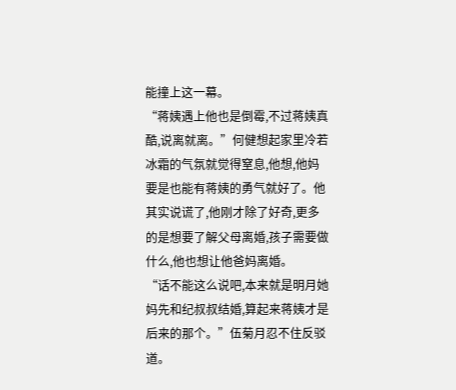能撞上这一幕。
“蒋姨遇上他也是倒霉,不过蒋姨真酷,说离就离。”何健想起家里冷若冰霜的气氛就觉得窒息,他想,他妈要是也能有蒋姨的勇气就好了。他其实说谎了,他刚才除了好奇,更多的是想要了解父母离婚,孩子需要做什么,他也想让他爸妈离婚。
“话不能这么说吧,本来就是明月她妈先和纪叔叔结婚,算起来蒋姨才是后来的那个。”伍菊月忍不住反驳道。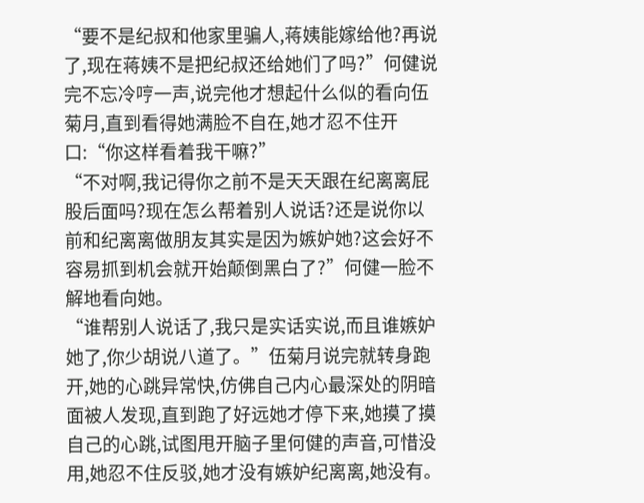“要不是纪叔和他家里骗人,蒋姨能嫁给他?再说了,现在蒋姨不是把纪叔还给她们了吗?”何健说完不忘冷哼一声,说完他才想起什么似的看向伍菊月,直到看得她满脸不自在,她才忍不住开口:“你这样看着我干嘛?”
“不对啊,我记得你之前不是天天跟在纪离离屁股后面吗?现在怎么帮着别人说话?还是说你以前和纪离离做朋友其实是因为嫉妒她?这会好不容易抓到机会就开始颠倒黑白了?”何健一脸不解地看向她。
“谁帮别人说话了,我只是实话实说,而且谁嫉妒她了,你少胡说八道了。”伍菊月说完就转身跑开,她的心跳异常快,仿佛自己内心最深处的阴暗面被人发现,直到跑了好远她才停下来,她摸了摸自己的心跳,试图甩开脑子里何健的声音,可惜没用,她忍不住反驳,她才没有嫉妒纪离离,她没有。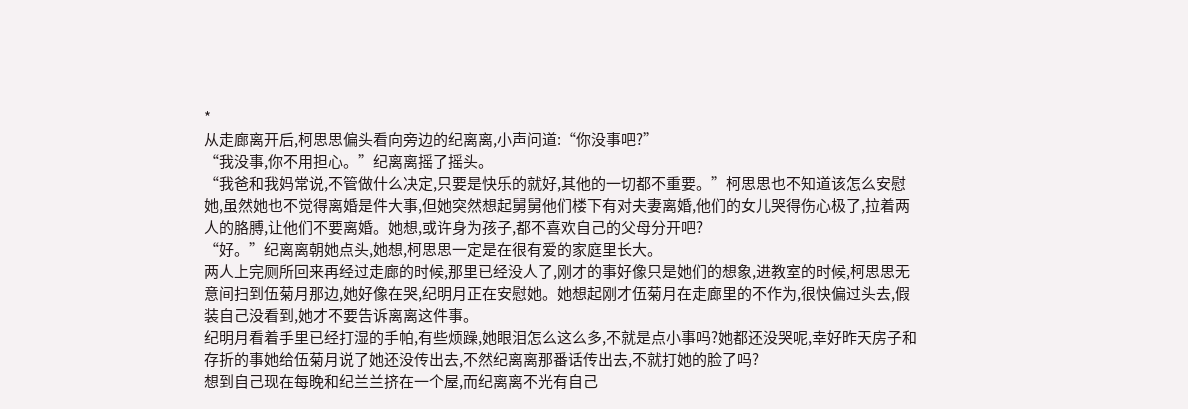*
从走廊离开后,柯思思偏头看向旁边的纪离离,小声问道:“你没事吧?”
“我没事,你不用担心。”纪离离摇了摇头。
“我爸和我妈常说,不管做什么决定,只要是快乐的就好,其他的一切都不重要。”柯思思也不知道该怎么安慰她,虽然她也不觉得离婚是件大事,但她突然想起舅舅他们楼下有对夫妻离婚,他们的女儿哭得伤心极了,拉着两人的胳膊,让他们不要离婚。她想,或许身为孩子,都不喜欢自己的父母分开吧?
“好。”纪离离朝她点头,她想,柯思思一定是在很有爱的家庭里长大。
两人上完厕所回来再经过走廊的时候,那里已经没人了,刚才的事好像只是她们的想象,进教室的时候,柯思思无意间扫到伍菊月那边,她好像在哭,纪明月正在安慰她。她想起刚才伍菊月在走廊里的不作为,很快偏过头去,假装自己没看到,她才不要告诉离离这件事。
纪明月看着手里已经打湿的手帕,有些烦躁,她眼泪怎么这么多,不就是点小事吗?她都还没哭呢,幸好昨天房子和存折的事她给伍菊月说了她还没传出去,不然纪离离那番话传出去,不就打她的脸了吗?
想到自己现在每晚和纪兰兰挤在一个屋,而纪离离不光有自己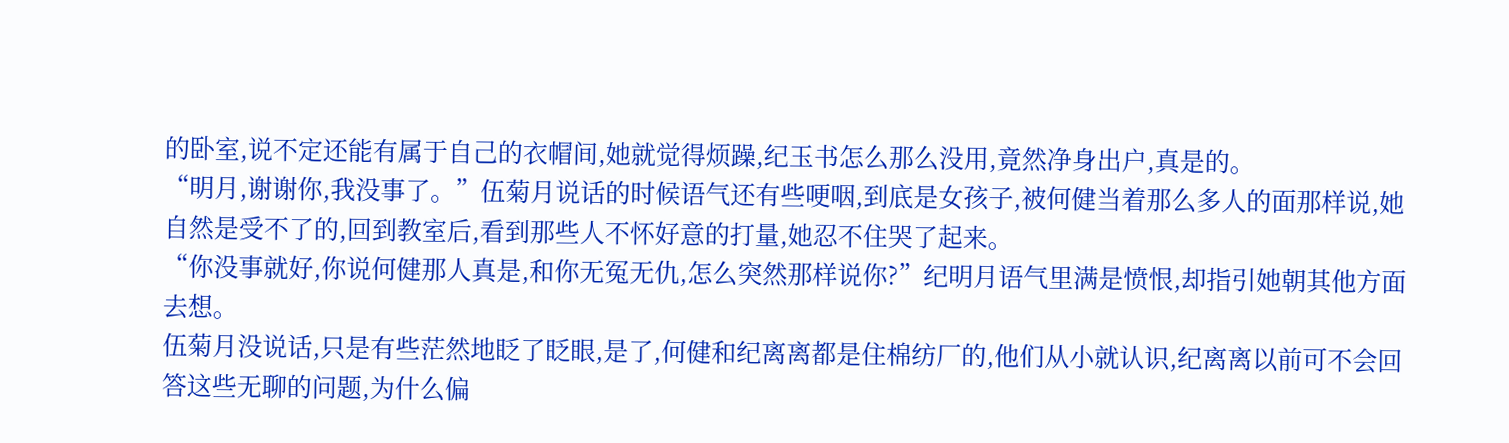的卧室,说不定还能有属于自己的衣帽间,她就觉得烦躁,纪玉书怎么那么没用,竟然净身出户,真是的。
“明月,谢谢你,我没事了。”伍菊月说话的时候语气还有些哽咽,到底是女孩子,被何健当着那么多人的面那样说,她自然是受不了的,回到教室后,看到那些人不怀好意的打量,她忍不住哭了起来。
“你没事就好,你说何健那人真是,和你无冤无仇,怎么突然那样说你?”纪明月语气里满是愤恨,却指引她朝其他方面去想。
伍菊月没说话,只是有些茫然地眨了眨眼,是了,何健和纪离离都是住棉纺厂的,他们从小就认识,纪离离以前可不会回答这些无聊的问题,为什么偏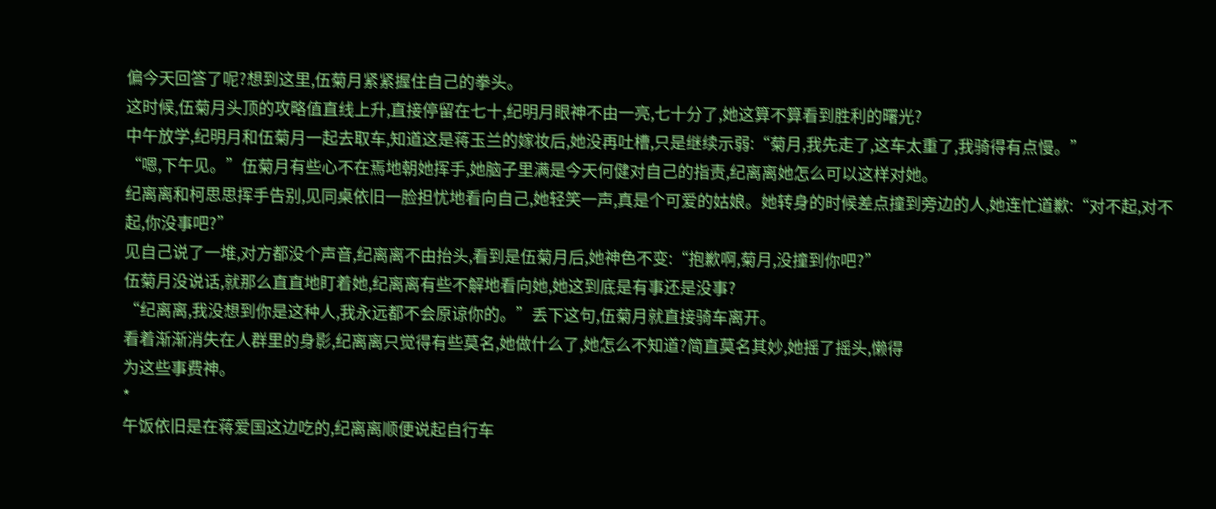偏今天回答了呢?想到这里,伍菊月紧紧握住自己的拳头。
这时候,伍菊月头顶的攻略值直线上升,直接停留在七十,纪明月眼神不由一亮,七十分了,她这算不算看到胜利的曙光?
中午放学,纪明月和伍菊月一起去取车,知道这是蒋玉兰的嫁妆后,她没再吐槽,只是继续示弱:“菊月,我先走了,这车太重了,我骑得有点慢。”
“嗯,下午见。”伍菊月有些心不在焉地朝她挥手,她脑子里满是今天何健对自己的指责,纪离离她怎么可以这样对她。
纪离离和柯思思挥手告别,见同桌依旧一脸担忧地看向自己,她轻笑一声,真是个可爱的姑娘。她转身的时候差点撞到旁边的人,她连忙道歉:“对不起,对不起,你没事吧?”
见自己说了一堆,对方都没个声音,纪离离不由抬头,看到是伍菊月后,她神色不变:“抱歉啊,菊月,没撞到你吧?”
伍菊月没说话,就那么直直地盯着她,纪离离有些不解地看向她,她这到底是有事还是没事?
“纪离离,我没想到你是这种人,我永远都不会原谅你的。”丢下这句,伍菊月就直接骑车离开。
看着渐渐消失在人群里的身影,纪离离只觉得有些莫名,她做什么了,她怎么不知道?简直莫名其妙,她摇了摇头,懒得
为这些事费神。
*
午饭依旧是在蒋爱国这边吃的,纪离离顺便说起自行车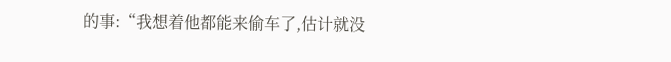的事:“我想着他都能来偷车了,估计就没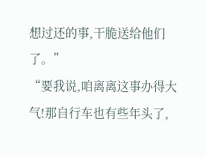想过还的事,干脆送给他们了。”
“要我说,咱离离这事办得大气!那自行车也有些年头了,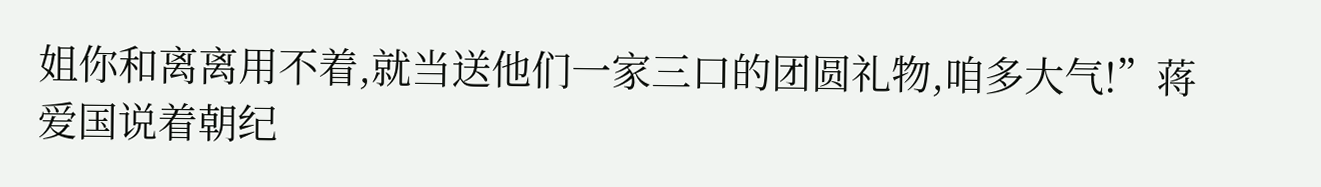姐你和离离用不着,就当送他们一家三口的团圆礼物,咱多大气!”蒋爱国说着朝纪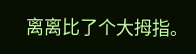离离比了个大拇指。